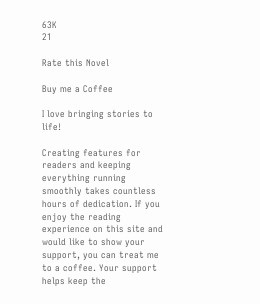63K
21

Rate this Novel

Buy me a Coffee

I love bringing stories to life!

Creating features for readers and keeping everything running smoothly takes countless hours of dedication. If you enjoy the reading experience on this site and would like to show your support, you can treat me to a coffee. Your support helps keep the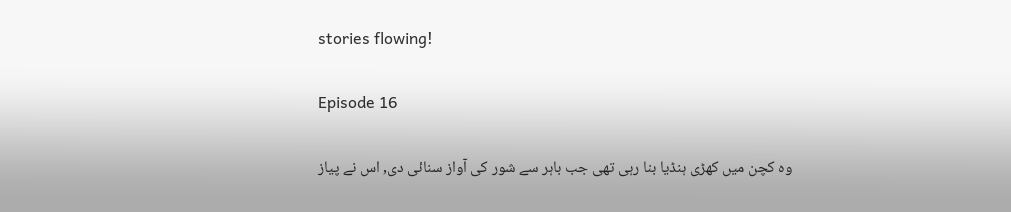stories flowing!

Episode 16

وہ کچن میں کھڑی ہنڈیا بنا رہی تھی جب باہر سے شور کی آواز سنائی دی, اس نے پیاز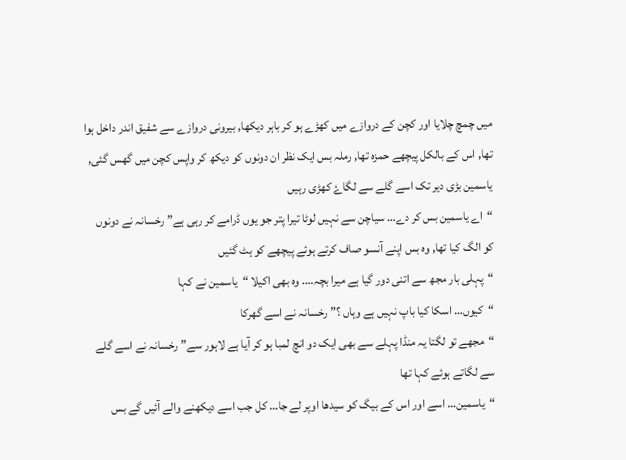میں چمچ چلایا اور کچن کے دروازے میں کھڑے ہو کر باہر دیکھا, بیرونی دروازے سے شفیق اندر داخل ہوا تھا, اس کے بالکل پیچھے حمزہ تھا, رملہ بس ایک نظر ان دونوں کو دیکھ کر واپس کچن میں گھس گئی, یاسمین بڑی دیر تک اسے گلے سے لگاۓ کھڑی رہیں
“اے یاسمین بس کر دے… سیاچن سے نہیں لوٹا تیرا پتر جو یوں ڈرامے کر رہی ہے” رخسانہ نے دونوں کو الگ کیا تھا, وہ بس اپنے آنسو صاف کرتے ہوئے پیچھے کو ہٹ گئیں
“پہلی بار مجھ سے اتنی دور گیا ہے میرا بچہ…. وہ بھی اکیلا “یاسمین نے کہا
“کیوں… اسکا کیا باپ نہیں ہے وہاں ؟” رخسانہ نے اسے گھرکا
“مجھے تو لگتا یہ منڈا پہلے سے بھی ایک دو انچ لمبا ہو کر آیا ہے لاہور سے”رخسانہ نے اسے گلے سے لگاتے ہوئے کہا تھا
“یاسمین… اسے اور اس کے بیگ کو سیدھا اوپر لے جا… کل جب اسے دیکھنے والے آئیں گے بس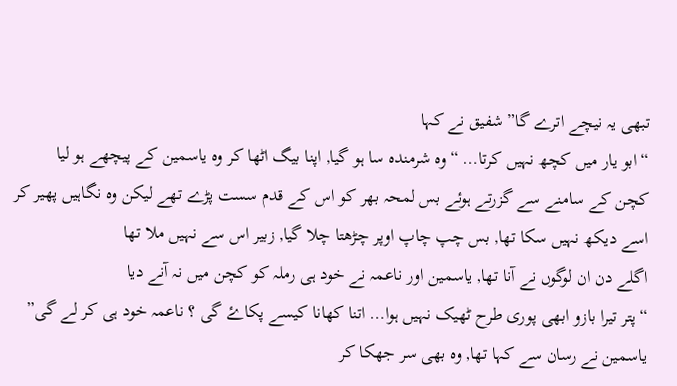تبھی یہ نیچے اترے گا” شفیق نے کہا
“ابو یار میں کچھ نہیں کرتا… “وہ شرمندہ سا ہو گیا, اپنا بیگ اٹھا کر وہ یاسمین کے پیچھے ہو لیا
کچن کے سامنے سے گزرتے ہوئے بس لمحہ بھر کو اس کے قدم سست پڑے تھے لیکن وہ نگاہیں پھیر کر اسے دیکھ نہیں سکا تھا, بس چپ چاپ اوپر چڑھتا چلا گیا, زبیر اس سے نہیں ملا تھا
اگلے دن ان لوگوں نے آنا تھا, یاسمین اور ناعمہ نے خود ہی رملہ کو کچن میں نہ آنے دیا
“پتر تیرا بازو ابھی پوری طرح ٹھیک نہیں ہوا… اتنا کھانا کیسے پکاۓ گی ؟ ناعمہ خود ہی کر لے گی” یاسمین نے رسان سے کہا تھا, وہ بھی سر جھکا کر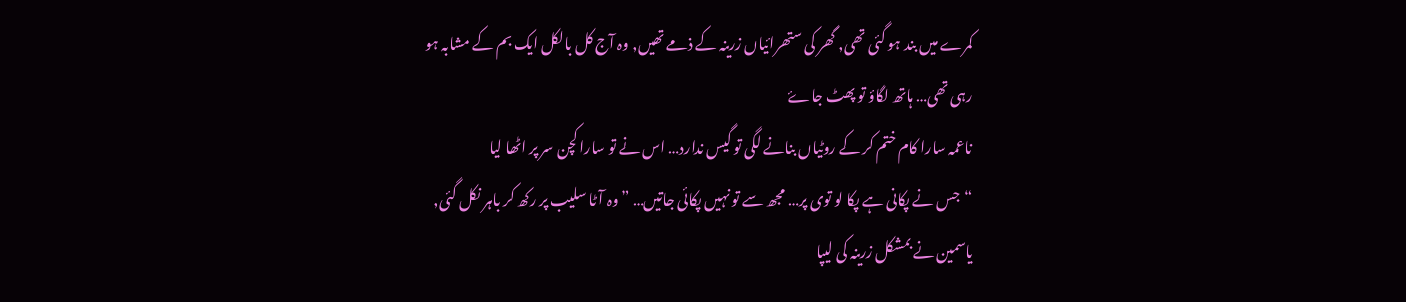کمرے میں بند ہو گئی تھی, گھر کی ستھرائیاں زرینہ کے ذمے تھیں, وہ آج کل بالکل ایک بم کے مشابہ ہو رہی تھی… ہاتھ لگاؤ تو پھٹ جاۓ
ناعمہ سارا کام ختم کر کے روٹیاں بنانے لگی تو گیس ندارد… اس نے تو سارا کچن سر پر اٹھا لیا
“جس نے پکانی ہے پکا لو توی پر… مجھ سے تو نہیں پکائی جاتیں… ” وہ آٹا سلیب پر رکھ کر باہر نکل گئی, یاسمین نے بمشکل زرینہ کی لیپا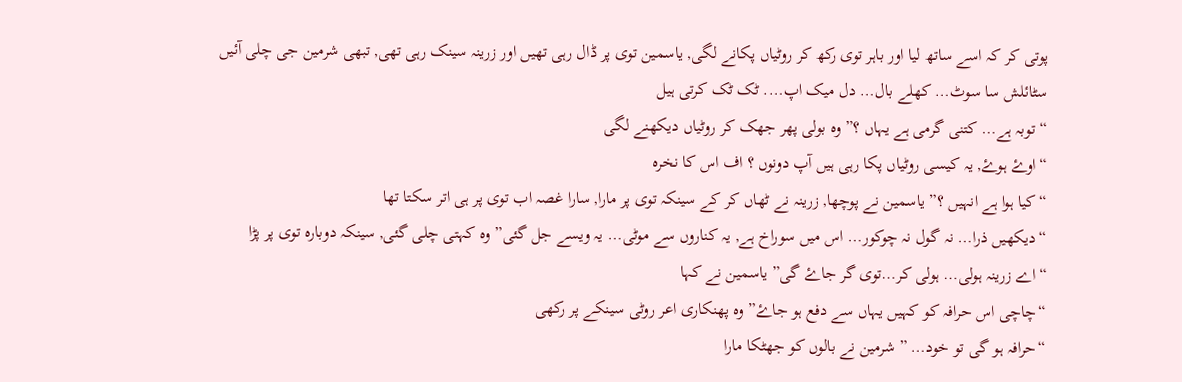پوتی کر کہ اسے ساتھ لیا اور باہر توی رکھ کر روٹیاں پکانے لگی, یاسمین توی پر ڈال رہی تھیں اور زرینہ سینک رہی تھی, تبھی شرمین جی چلی آئیں
سٹائلش سا سوٹ… کھلے بال… دل میک اپ…. ٹک ٹک کرتی ہیل
“توبہ ہے… کتنی گرمی ہے یہاں ؟” وہ بولی پھر جھک کر روٹیاں دیکھنے لگی
“اوۓ ہوۓ, یہ کیسی روٹیاں پکا رہی ہیں آپ دونوں ؟ اف اس کا نخرہ
“کیا ہوا ہے انہیں ؟” یاسمین نے پوچھا, زرینہ نے ٹھاں کر کے سینکہ توی پر مارا, سارا غصہ اب توی پر ہی اتر سکتا تھا
“دیکھیں ذرا… نہ گول نہ چوکور… اس میں سوراخ ہے, یہ کناروں سے موٹی… یہ ویسے جل گئی” وہ کہتی چلی گئی, سینکہ دوبارہ توی پر پڑا
“اے زرینہ ہولی… ہولی کر…توی گر جاۓ گی” یاسمین نے کہا
“چاچی اس حرافہ کو کہیں یہاں سے دفع ہو جاۓ” وہ پھنکاری اعر روٹی سینکے پر رکھی
“حرافہ ہو گی تو خود… ” شرمین نے بالوں کو جھٹکا مارا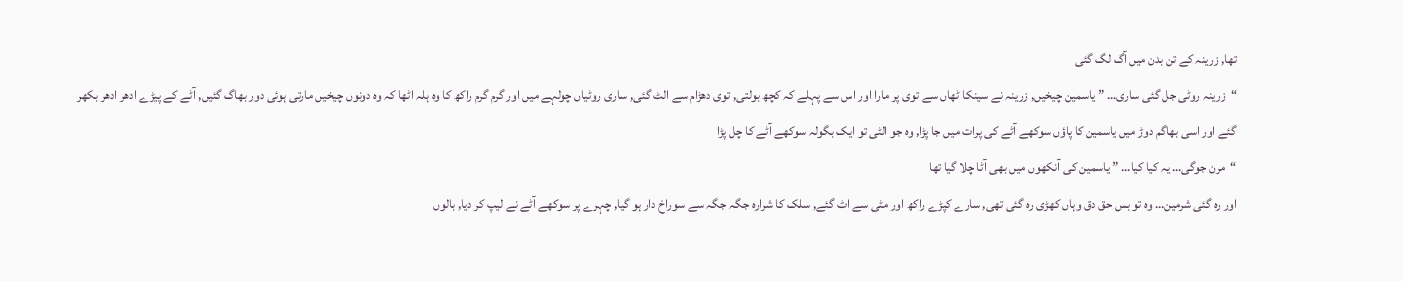تھا, زرینہ کے تن بدن میں آگ لگ گئی
“زرینہ روٹی جل گئی ساری… ” یاسمین چیخیں, زرینہ نے سینکا ٹھاں سے توی پر مارا اور اس سے پہلے کہ کچھ بولتی, توی دھڑام سے الٹ گئی, ساری روٹیاں چولہے میں اور گرم گرم راکھ کا وہ ہلہ اٹھا کہ وہ دونوں چیخیں مارتی ہوئی دور بھاگ گئیں, آٹے کے پیڑے ادھر ادھر بکھر گئے اور اسی بھاگم دوڑ میں یاسمین کا پاؤں سوکھے آٹے کی پرات میں جا پڑا, وہ جو الٹی تو ایک بگولہ سوکھے آٹے کا چل پڑا
“مرن جوگی… یہ کیا کیا… ” یاسمین کی آنکھوں میں بھی آٹا چلا گیا تھا
اور رہ گئی شرمین… وہ تو بس حق دق وہاں کھڑی رہ گئی تھی, سارے کپڑے راکھ اور مٹی سے اٹ گئے, سلک کا شرارہ جگہ جگہ سے سوراخ دار ہو گیا, چہرے پر سوکھے آٹے نے لیپ کر دیا, بالوں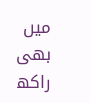میں بھی راکھ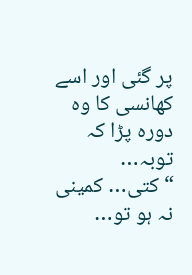پر گئی اور اسے کھانسی کا وہ دورہ پڑا کہ توبہ…
“کتی… کمینی نہ ہو تو…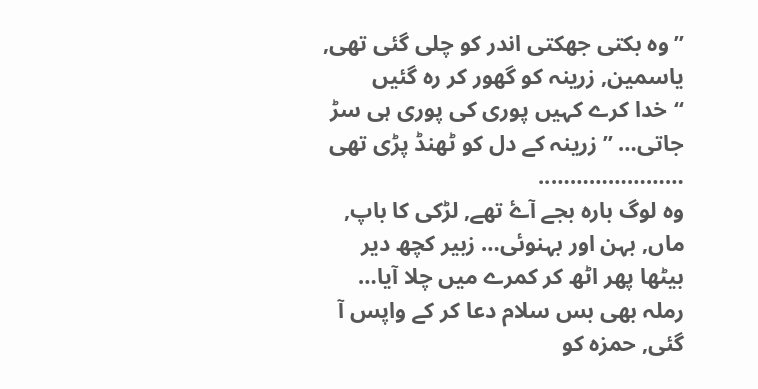” وہ بکتی جھکتی اندر کو چلی گئی تھی, یاسمین, زرینہ کو گھور کر رہ گئیں
“خدا کرے کہیں پوری کی پوری ہی سڑ جاتی… ” زرینہ کے دل کو ٹھنڈ پڑی تھی
…………………..
وہ لوگ بارہ بجے آۓ تھے, لڑکی کا باپ, ماں, بہن اور بہنوئی… زبیر کچھ دیر بیٹھا پھر اٹھ کر کمرے میں چلا آیا… رملہ بھی بس سلام دعا کر کے واپس آ گئی, حمزہ کو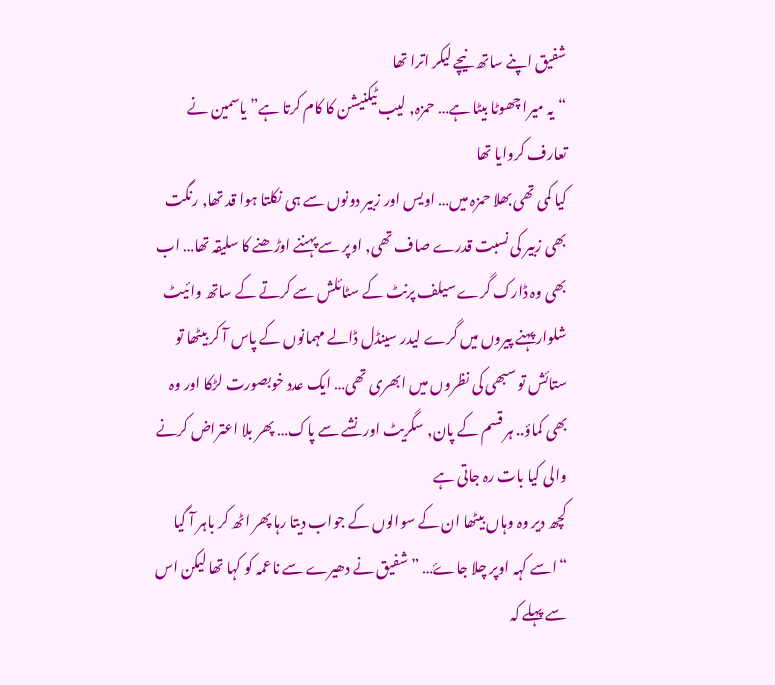شفیق اپنے ساتھ نیچے لیکر اترا تھا
“یہ میرا چھوٹا بیٹا ہے… حمزہ, لیب ٹیکنیشن کا کام کرتا ہے” یاسمین نے تعارف کروایا تھا
کیا کمی تھی بھلا حمزہ میں… اویس اور زبیر دونوں سے ہی نکلتا ہوا قد تھا, رنگت بھی زبیر کی نسبت قدرے صاف تھی, اوپر سے پہننے اوڑھنے کا سلیقہ تھا… اب بھی وہ ڈارک گرے سیلف پرنٹ کے سٹائلش سے کرتے کے ساتھ وائیٹ شلوار پہنے پیروں میں گرے لیدر سینڈل ڈالے مہمانوں کے پاس آ کر بیٹھا تو ستائش تو سبھی کی نظروں میں ابھری تھی… ایک عدد خوبصورت لڑکا اور وہ بھی کماؤ.. ہر قسم کے پان, سگریٹ اور نشے سے پاک… پھر بلا اعتراض کرنے والی کیا بات رہ جاتی ہے
کچھ دیر وہ وہاں بیٹھا ان کے سوالوں کے جواب دیتا رہا پھر اٹھ کر باہر آ گیا
“اسے کہہ اوپر چلا جاۓ… ” شفیق نے دھیرے سے ناعمہ کو کہا تھا لیکن اس سے پہلے کہ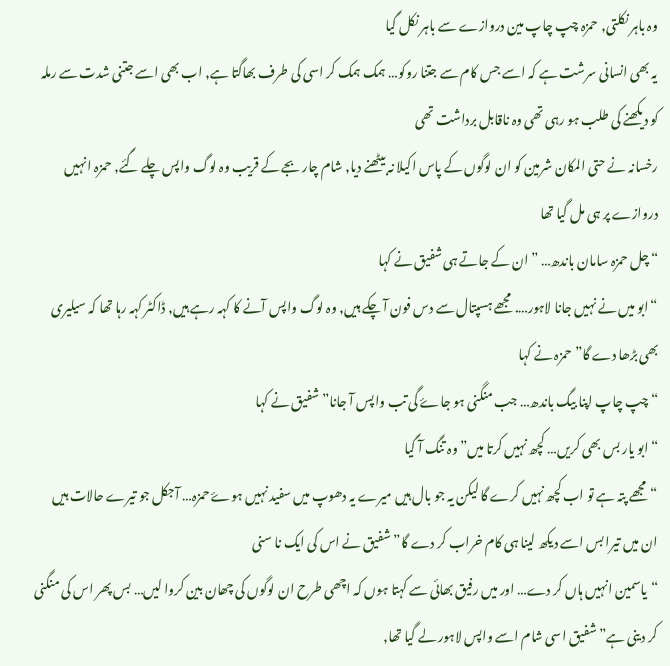وہ باہر نکلتی, حمزہ چپ چاپ مین دروازے سے باہر نکل گیا
یہ بھی انسانی سرشت ہے کہ اسے جس کام سے جتنا روکو… ہمک ہمک کر اسی کی طرف بھاگتا ہے, اب بھی اسے جتنی شدت سے رملہ کو دیکھنے کی طلب ہو رہی تھی وہ ناقابل برداشت تھی
رخسانہ نے حتی المکان شرمین کو ان لوگوں کے پاس اکیلا نہ بیٹھنے دیا, شام چار بجے کے قریب وہ لوگ واپس چلے گئے, حمزہ انہیں دروازے پر ہی مل گیا تھا
“چل حمزہ سامان باندھ… ” ان کے جاتے ہی شفیق نے کہا
“ابو میں نے نہیں جانا لاہور…. مجھے ہسپتال سے دس فون آ چکے ہیں, وہ لوگ واپس آنے کا کہہ رہے ہیں, ڈاکٹر کہہ رہا تھا کہ سیلیری بھی بڑھا دے گا” حمزہ نے کہا
“چپ چاپ اپنا بیگ باندھ… جب منگنی ہو جاۓ گی تب واپس آ جانا” شفیق نے کہا
“ابو یار بس بھی کریں… کچھ نہیں کرتا میں” وہ تنگ آ گیا
“مجھے پتہ ہے تو اب کچھ نہیں کرے گا لیکن یہ جو بال ہیں میرے یہ دھوپ میں سفید نہیں ہوۓ حمزہ… آجکل جو تیرے حالات ہیں ان میں تیرا بس اسے دیکھ لینا ہی کام خراب کر دے گا” شفیق نے اس کی ایک نا سنی
“یاسمین انہیں ہاں کر دے… اور میں رفیق بھائی سے کہتا ہوں کہ اچھی طرح ان لوگوں کی چھان بین کروا لیں… بس پھر اس کی منگنی کر دینی ہے” شفیق اسی شام اسے واپس لاہور لے گیا تھا,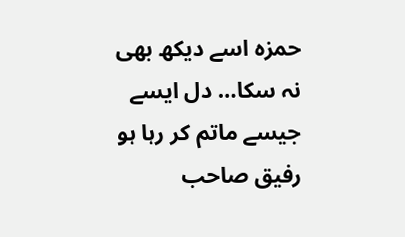حمزہ اسے دیکھ بھی نہ سکا… دل ایسے جیسے ماتم کر رہا ہو
رفیق صاحب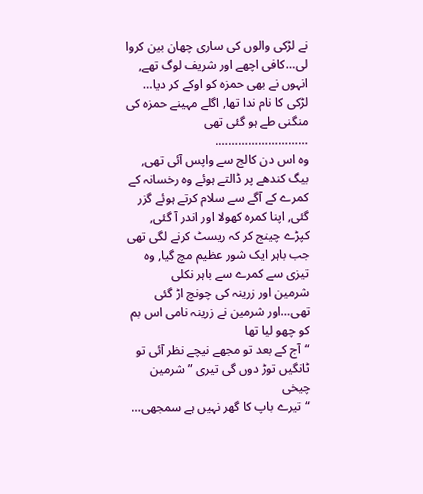نے لڑکی والوں کی ساری چھان بین کروا لی…کافی اچھے اور شریف لوگ تھے, انہوں نے بھی حمزہ کو اوکے کر دیا… لڑکی کا نام ندا تھا, اگلے مہینے حمزہ کی منگنی طے ہو گئی تھی
……………………….
وہ اس دن کالج سے واپس آئی تھی, بیگ کندھے پر ڈالتے ہوئے وہ رخسانہ کے کمرے کے آگے سے سلام کرتے ہوئے گزر گئی, اپنا کمرہ کھولا اور اندر آ گئی, کپڑے چینج کر کہ ریسٹ کرنے لگی تھی جب باہر ایک شور عظیم مچ گیا, وہ تیزی سے کمرے سے باہر نکلی
شرمین اور زرینہ کی چونچ اڑ گئی تھی…اور شرمین نے زرینہ نامی اس بم کو چھو لیا تھا
“آج کے بعد تو مجھے نیچے نظر آئی تو ٹانگیں توڑ دوں گی تیری ” شرمین چیخی
“تیرے باپ کا گھر نہیں ہے سمجھی…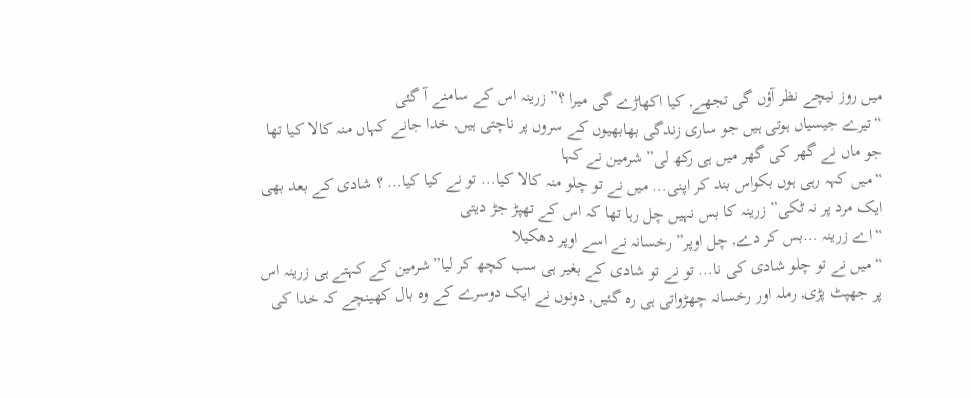میں روز نیچے نظر آؤں گی تجھے, کیا اکھاڑے گی میرا ؟” زرینہ اس کے سامنے آ گئی
“تیرے جیسیاں ہوتی ہیں جو ساری زندگی بھابھیوں کے سروں پر ناچتی ہیں, خدا جانے کہاں منہ کالا کیا تھا جو ماں نے گھر کی گھر میں ہی رکھ لی” شرمین نے کہا
“میں کہہ رہی ہوں بکواس بند کر اپنی… میں نے تو چلو منہ کالا کیا… تو نے کیا کیا… ؟ شادی کے بعد بھی ایک مرد پر نہ ٹکی” زرینہ کا بس نہیں چل رہا تھا کہ اس کے تھپڑ جڑ دیتی
“اے زرینہ …بس کر دے, چل اوپر” رخسانہ نے اسے اوپر دھکیلا
“میں نے تو چلو شادی کی نا… تو نے تو شادی کے بغیر ہی سب کچھ کر لیا”شرمین کے کہتے ہی زرینہ اس پر جھپٹ پڑی, رملہ اور رخسانہ چھڑواتی ہی رہ گئیں, دونوں نے ایک دوسرے کے وہ بال کھینچے کہ خدا کی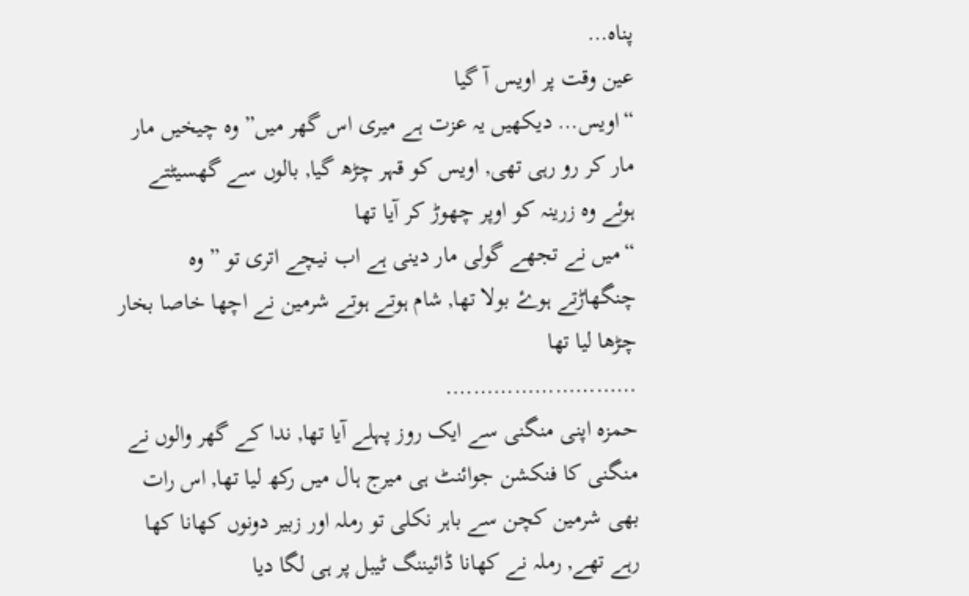پناہ…
عین وقت پر اویس آ گیا
“اویس… دیکھیں یہ عزت ہے میری اس گھر میں” وہ چیخیں مار مار کر رو رہی تھی, اویس کو قہر چڑھ گیا, بالوں سے گھسیٹتے ہوئے وہ زرینہ کو اوپر چھوڑ کر آیا تھا
“میں نے تجھے گولی مار دینی ہے اب نیچے اتری تو ” وہ چنگھاڑتے ہوۓ بولا تھا, شام ہوتے ہوتے شرمین نے اچھا خاصا بخار چڑھا لیا تھا
……………………….
حمزہ اپنی منگنی سے ایک روز پہلے آیا تھا, ندا کے گھر والوں نے منگنی کا فنکشن جوائنٹ ہی میرج ہال میں رکھ لیا تھا, اس رات بھی شرمین کچن سے باہر نکلی تو رملہ اور زبیر دونوں کھانا کھا رہے تھے, رملہ نے کھانا ڈائیننگ ٹیبل پر ہی لگا دیا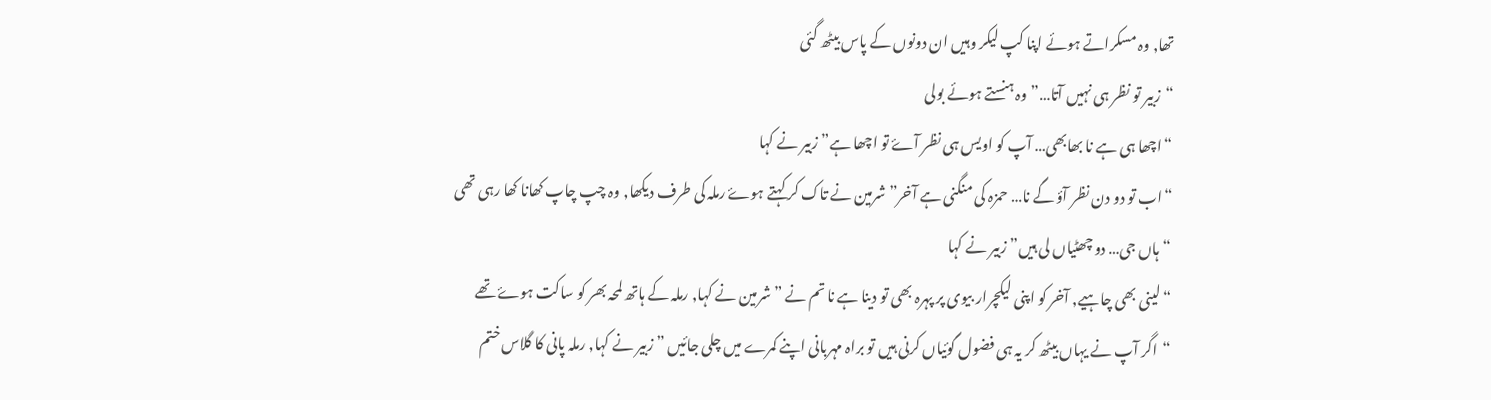تھا, وہ مسکراتے ہوئے اپنا کپ لیکر وہیں ان دونوں کے پاس بیٹھ گئی
“زبیر تو نظر ہی نہیں آتا…” وہ ہنستے ہوئے بولی
“اچھا ہی ہے نا بھابھی… آپ کو اویس ہی نظر آۓ تو اچھا ہے” زبیر نے کہا
“اب تو دو دن نظر آؤ گے نا… حمزہ کی منگنی ہے آخر”شرمین نے تاک کر کہتے ہوۓ رملہ کی طرف دیکھا, وہ چپ چاپ کھانا کھا رہی تھی
“ہاں جی… دو چھٹیاں لی ہیں” زبیر نے کہا
“لینی بھی چاہیے, آخر کو اپنی لیکچرار بیوی پر پہرہ بھی تو دینا ہے نا تم نے ” شرمین نے کہا, رملہ کے ہاتھ لمحہ بھر کو ساکت ہوۓ تھے
“اگر آپ نے یہاں بیٹھ کر یہ ہی فضول گوئیاں کرنی ہیں تو براہ مہربانی اپنے کمرے میں چلی جائیں ” زبیر نے کہا, رملہ پانی کا گلاس ختم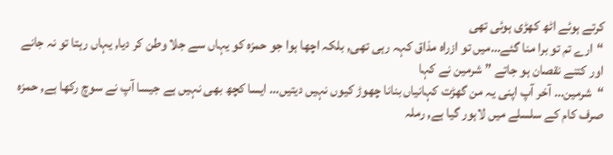کرتے ہوئے اٹھ کھڑی ہوئی تھی
“ارے تم تو برا منا گئے…میں تو ازراہ مذاق کہہ رہی تھی, بلکہ اچھا ہوا جو حمزہ کو یہاں سے جلا وطن کر دیا, یہاں رہتا تو نہ جانے اور کتنے نقصان ہو جاتے ” شرمین نے کہا
“شرمین… آخر آپ اپنی یہ من گھڑت کہانیاں بنانا چھوڑ کیوں نہیں دیتیں… ایسا کچھ بھی نہیں ہے جیسا آپ نے سوچ رکھا ہے, حمزہ صرف کام کے سلسلے میں لاہور گیا ہے, رملہ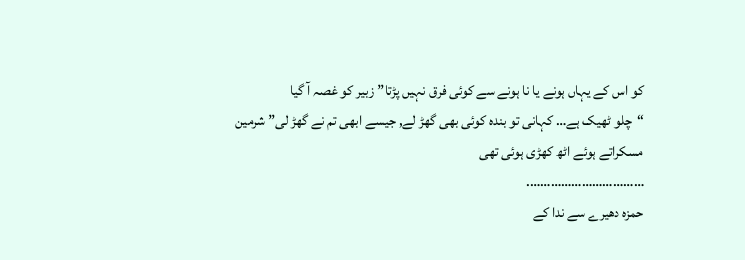کو اس کے یہاں ہونے یا نا ہونے سے کوئی فرق نہیں پڑتا” زبیر کو غصہ آ گیا
“چلو ٹھیک ہے… کہانی تو بندہ کوئی بھی گھڑ لے, جیسے ابھی تم نے گھڑ لی” شرمین مسکراتے ہوئے اٹھ کھڑی ہوئی تھی
…………………………….
حمزہ دھیرے سے ندا کے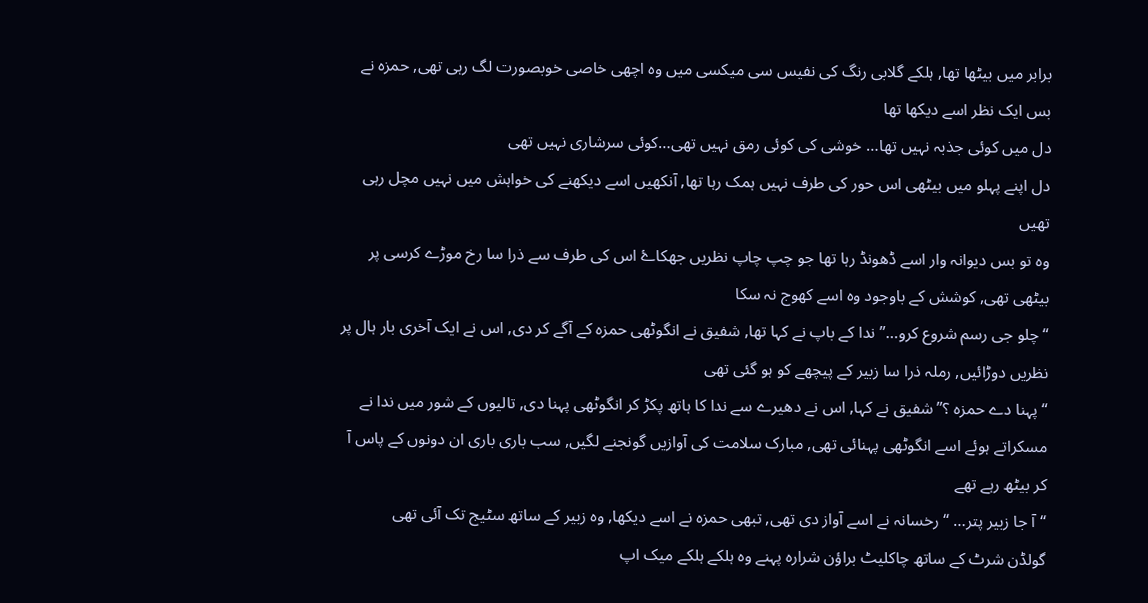برابر میں بیٹھا تھا, ہلکے گلابی رنگ کی نفیس سی میکسی میں وہ اچھی خاصی خوبصورت لگ رہی تھی, حمزہ نے بس ایک نظر اسے دیکھا تھا
دل میں کوئی جذبہ نہیں تھا… خوشی کی کوئی رمق نہیں تھی…کوئی سرشاری نہیں تھی
دل اپنے پہلو میں بیٹھی اس حور کی طرف نہیں ہمک رہا تھا, آنکھیں اسے دیکھنے کی خواہش میں نہیں مچل رہی تھیں
وہ تو بس دیوانہ وار اسے ڈھونڈ رہا تھا جو چپ چاپ نظریں جھکاۓ اس کی طرف سے ذرا سا رخ موڑے کرسی پر بیٹھی تھی, کوشش کے باوجود وہ اسے کھوج نہ سکا
“چلو جی رسم شروع کرو…” ندا کے باپ نے کہا تھا, شفیق نے انگوٹھی حمزہ کے آگے کر دی, اس نے ایک آخری بار ہال پر نظریں دوڑائیں, رملہ ذرا سا زبیر کے پیچھے کو ہو گئی تھی
“پہنا دے حمزہ ؟” شفیق نے کہا, اس نے دھیرے سے ندا کا ہاتھ پکڑ کر انگوٹھی پہنا دی, تالیوں کے شور میں ندا نے مسکراتے ہوئے اسے انگوٹھی پہنائی تھی, مبارک سلامت کی آوازیں گونجنے لگیں, سب باری باری ان دونوں کے پاس آ کر بیٹھ رہے تھے
“آ جا زبیر پتر… “رخسانہ نے اسے آواز دی تھی, تبھی حمزہ نے اسے دیکھا, وہ زبیر کے ساتھ سٹیج تک آئی تھی
گولڈن شرٹ کے ساتھ چاکلیٹ براؤن شرارہ پہنے وہ ہلکے ہلکے میک اپ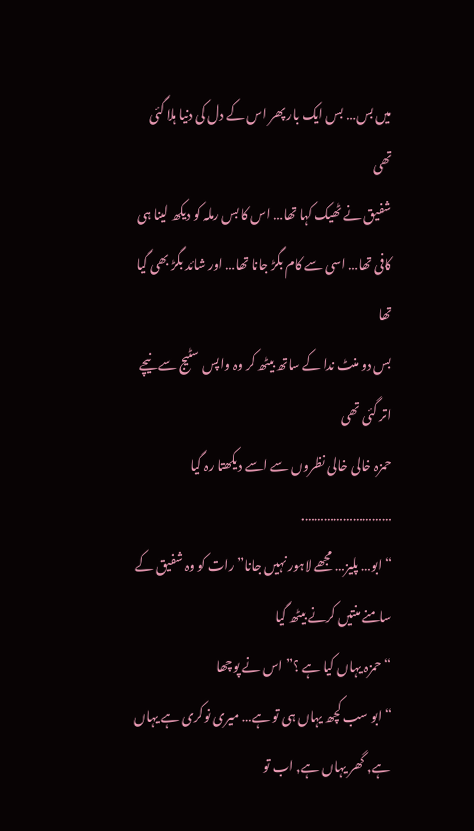میں بس… بس ایک بار پھر اس کے دل کی دنیا ہلا گئی تھی
شفیق نے ٹھیک کہا تھا… اس کا بس رملہ کو دیکھ لینا ہی کافی تھا… اسی سے کام بگڑ جانا تھا… اور شائد بگڑ بھی گیا تھا
بس دو منٹ ندا کے ساتھ بیٹھ کر وہ واپس سٹیج سے نیچے اتر گئی تھی
حمزہ خالی خالی نظروں سے اسے دیکھتا رہ گیا
……………………….
“ابو… پلیز… مجھے لاہور نہیں جانا” رات کو وہ شفیق کے سامنے منتیں کرنے بیٹھ گیا
“حمزہ یہاں کیا ہے ؟” اس نے پوچھا
“ابو سب کچھ یہاں ہی تو ہے… میری نوکری ہے یہاں ہے, گھر یہاں ہے, اب تو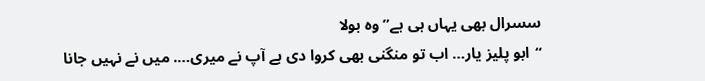سسرال بھی یہاں ہی ہے” وہ بولا
“ابو پلیز یار… اب تو منگنی بھی کروا دی ہے آپ نے میری…. میں نے نہیں جانا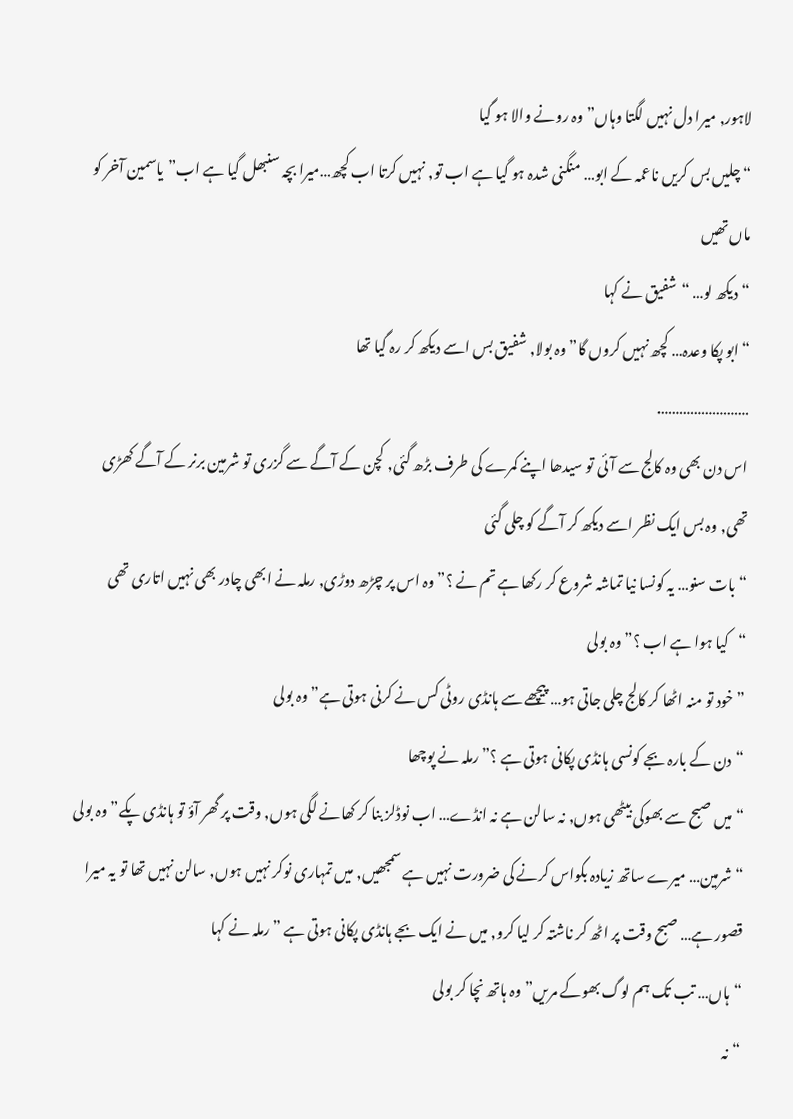لاہور, میرا دل نہیں لگتا وہاں” وہ رونے والا ہو گیا
“چلیں بس کریں ناعمہ کے ابو… منگنی شدہ ہو گیا ہے اب تو, نہیں کرتا اب کچھ…میرا بچہ سنبھل گیا ہے اب”یاسمین آخر کو ماں تھیں
“دیکھ لو… “شفیق نے کہا
“ابو پکا وعدہ… کچھ نہیں کروں گا” وہ بولا, شفیق بس اسے دیکھ کر رہ گیا تھا
…………………….
اس دن بھی وہ کالج سے آئی تو سیدھا اپنے کمرے کی طرف بڑھ گئی, کچن کے آگے سے گزری تو شرمین برنر کے آگے کھڑی تھی, وہ بس ایک نظر اسے دیکھ کر آگے کو چلی گئی
“بات سنو… یہ کونسا نیا تماشہ شروع کر رکھا ہے تم نے ؟” وہ اس پر چڑھ دوڑی, رملہ نے ابھی چادر بھی نہیں اتاری تھی
“کیا ہوا ہے اب ؟” وہ بولی
” خود تو منہ اٹھا کر کالج چلی جاتی ہو… پیچھے سے ہانڈی روٹی کس نے کرنی ہوتی ہے” وہ بولی
“دن کے بارہ بجے کونسی ہانڈی پکانی ہوتی ہے ؟” رملہ نے پوچھا
“میں صبح سے بھوکی بیٹھی ہوں, نہ سالن ہے نہ انڈے… اب نوڈلز بنا کر کھانے لگی ہوں, وقت پر گھر آؤ تو ہانڈی پکے” وہ بولی
“شرمین… میرے ساتھ زیادہ بکواس کرنے کی ضرورت نہیں ہے سمجھیں, میں تمہاری نوکر نہیں ہوں, سالن نہیں تھا تو یہ میرا قصور ہے… صبح وقت پر اٹھ کر ناشتہ کر لیا کرو, میں نے ایک بجے ہانڈی پکانی ہوتی ہے ” رملہ نے کہا
“ہاں… تب تک ہم لوگ بھوکے مریں” وہ ہاتھ نچا کر بولی
“نہ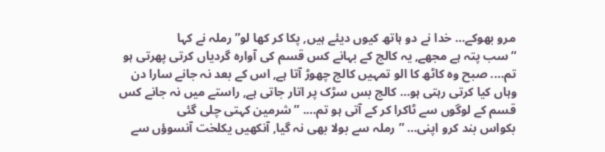مرو بھوکے… خدا نے دو ہاتھ کیوں دیئے ہیں, پکا کر کھا لو” رملہ نے کہا
“سب پتہ ہے مجھے, یہ کالج کے بہانے کس قسم کی آوارہ گردیاں کرتی پھرتی ہو تم…. صبح وہ کاٹھ کا الو تمہیں کالج چھوڑ آتا ہے, اس کے بعد نہ جانے سارا دن وہاں کیا کرتی رہتی ہو… کالج بس سڑک پر اتار جاتی ہے, راستے میں نہ جانے کس قسم کے لوگوں سے ٹاکرا کر کے آتی ہو تم…. ” شرمین کہتی چلی گئی
بکواس بند کرو اپنی… ” رملہ سے بولا بھی نہ گیا, آنکھیں یکلخت آنسوؤں سے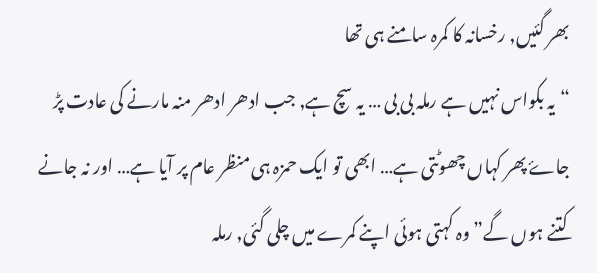بھر گئیں, رخسانہ کا کمرہ سامنے ہی تھا
“یہ بکواس نہیں ہے رملہ بی بی … یہ سچ ہے, جب ادھر ادھر منہ مارنے کی عادت پڑ جاۓ پھر کہاں چھوٹتی ہے… ابھی تو ایک حمزہ ہی منظر عام پر آیا ہے… اور نہ جانے کتنے ہوں گے” وہ کہتی ہوئی اپنے کمرے میں چلی گئی, رملہ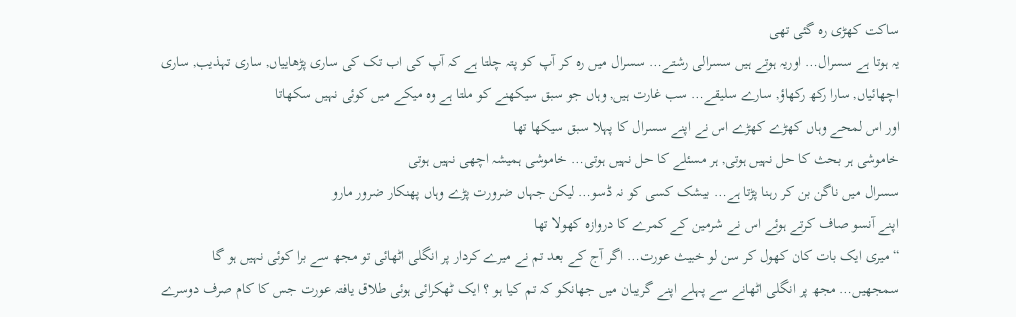ساکت کھڑی رہ گئی تھی
یہ ہوتا ہے سسرال… اوریہ ہوتے ہیں سسرالی رشتے… سسرال میں رہ کر آپ کو پتہ چلتا ہے کہ آپ کی اب تک کی ساری پڑھاییاں, ساری تہذیب, ساری اچھائیاں, سارا رکھ رکھاؤ, سارے سلیقے… سب غارت ہیں, وہاں جو سبق سیکھنے کو ملتا ہے وہ میکے میں کوئی نہیں سکھاتا
اور اس لمحے وہاں کھڑے کھڑے اس نے اپنے سسرال کا پہلا سبق سیکھا تھا
خاموشی ہر بحث کا حل نہیں ہوتی, ہر مسئلے کا حل نہیں ہوتی… خاموشی ہمیشہ اچھی نہیں ہوتی
سسرال میں ناگن بن کر رہنا پڑتا ہے… بیشک کسی کو نہ ڈسو… لیکن جہاں ضرورت پڑے وہاں پھنکار ضرور مارو
اپنے آنسو صاف کرتے ہوئے اس نے شرمین کے کمرے کا دروازہ کھولا تھا
“میری ایک بات کان کھول کر سن لو خبیث عورت… اگر آج کے بعد تم نے میرے کردار پر انگلی اٹھائی تو مجھ سے برا کوئی نہیں ہو گا سمجھیں… مجھ پر انگلی اٹھانے سے پہلے اپنے گریبان میں جھانکو کہ تم کیا ہو ؟ ایک ٹھکرائی ہوئی طلاق یافتہ عورت جس کا کام صرف دوسرے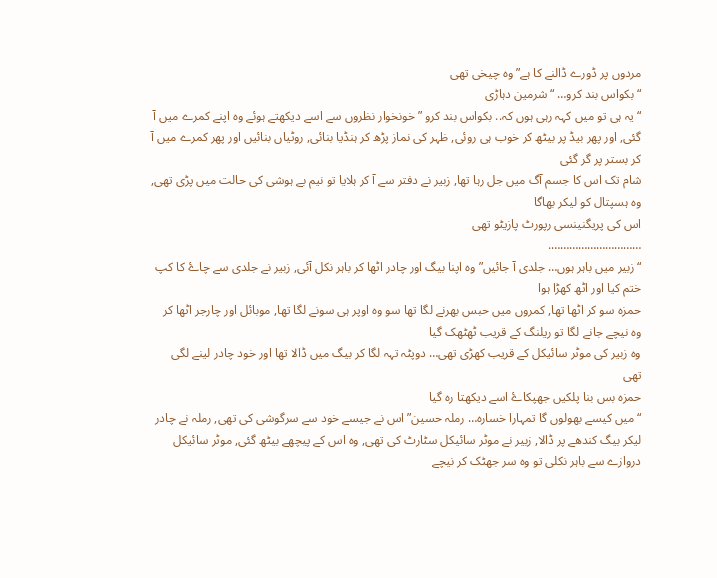مردوں پر ڈورے ڈالنے کا ہے” وہ چیخی تھی
“بکواس بند کرو… “شرمین دہاڑی
“یہ ہی تو میں کہہ رہی ہوں کہ.. بکواس بند کرو ” خونخوار نظروں سے اسے دیکھتے ہوئے وہ اپنے کمرے میں آ گئی, اور پھر بیڈ پر بیٹھ کر خوب ہی روئی, ظہر کی نماز پڑھ کر ہنڈیا بنائی, روٹیاں بنائیں اور پھر کمرے میں آ کر بستر پر گر گئی
شام تک اس کا جسم آگ میں جل رہا تھا, زبیر نے دفتر سے آ کر ہلایا تو نیم بے ہوشی کی حالت میں پڑی تھی, وہ ہسپتال کو لیکر بھاگا
اس کی پریگنینسی رپورٹ پازیٹو تھی
………………………….
“زبیر میں باہر ہوں… جلدی آ جائیں” وہ اپنا بیگ اور چادر اٹھا کر باہر نکل آئی, زبیر نے جلدی سے چاۓ کا کپ ختم کیا اور اٹھ کھڑا ہوا
حمزہ سو کر اٹھا تھا, کمروں میں حبس بھرنے لگا تھا سو وہ اوپر ہی سونے لگا تھا, موبائل اور چارجر اٹھا کر وہ نیچے جانے لگا تو ریلنگ کے قریب ٹھٹھک گیا
وہ زبیر کی موٹر سائیکل کے قریب کھڑی تھی… دوپٹہ تہہ لگا کر بیگ میں ڈالا تھا اور خود چادر لینے لگی تھی
حمزہ بس بنا پلکیں جھپکاۓ اسے دیکھتا رہ گیا
“میں کیسے بھولوں گا تمہارا خسارہ… رملہ حسین” اس نے جیسے خود سے سرگوشی کی تھی, رملہ نے چادر لیکر بیگ کندھے پر ڈالا, زبیر نے موٹر سائیکل سٹارٹ کی تھی, وہ اس کے پیچھے بیٹھ گئی, موٹر سائیکل دروازے سے باہر نکلی تو وہ سر جھٹک کر نیچے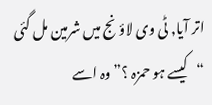اتر آیا, ٹی وی لاؤنج میں شرمین مل گئی
“کیسے ہو حمزہ ؟” وہ اسے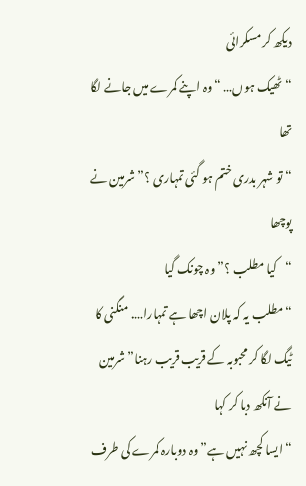دیکھ کر مسکرائی
“ٹھیک ہوں… “وہ اپنے کمرے میں جانے لگا تھا
“تو شہر بدری ختم ہو گئی تمہاری ؟” شرمین نے پوچھا
“کیا مطلب ؟” وہ چونک گیا
“مطلب یہ کہ پلان اچھا ہے تمہارا…. منگنی کا ٹیگ لگا کر محبوبہ کے قریب قریب رہنا” شرمین نے آنکھ دبا کر کہا
“ایسا کچھ نہیں ہے” وہ دوبارہ کمرے کی طرف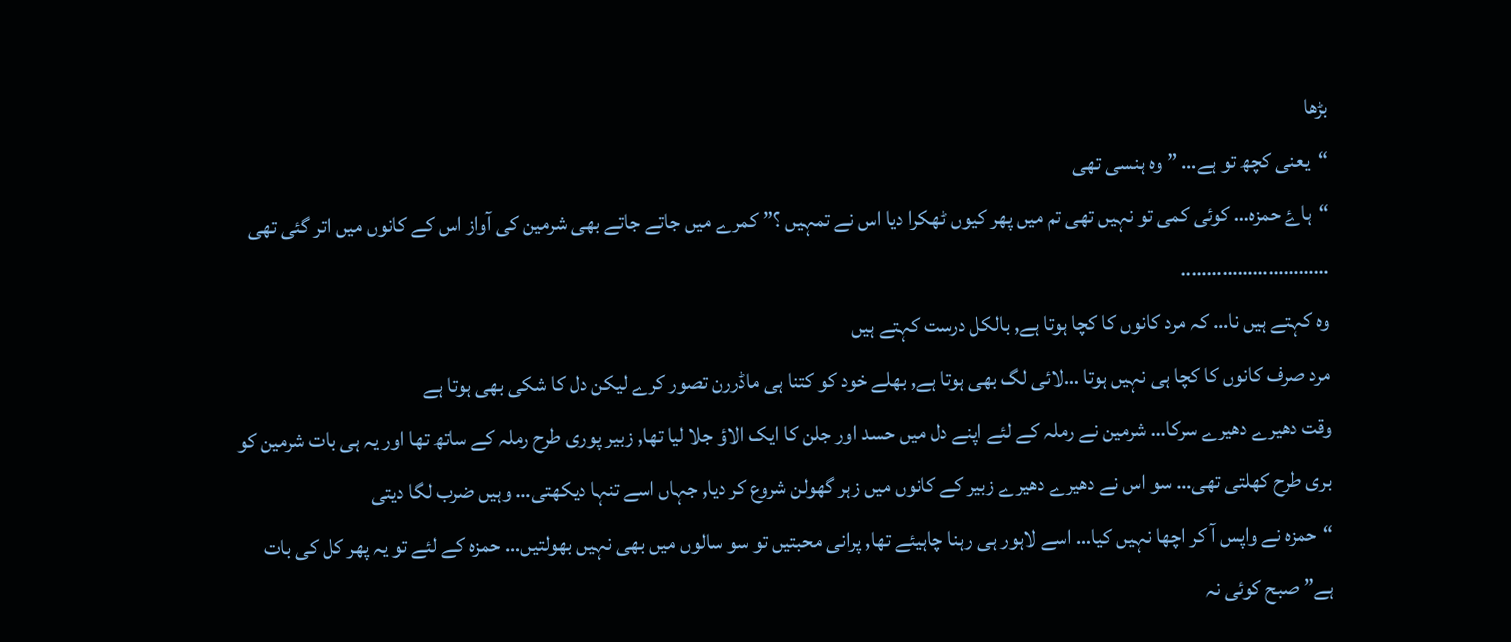بڑھا
“یعنی کچھ تو ہے… ” وہ ہنسی تھی
“ہاۓ حمزہ… کوئی کمی تو نہیں تھی تم میں پھر کیوں ٹھکرا دیا اس نے تمہیں ؟” کمرے میں جاتے جاتے بھی شرمین کی آواز اس کے کانوں میں اتر گئی تھی
………………………..
وہ کہتے ہیں نا… کہ مرد کانوں کا کچا ہوتا ہے, بالکل درست کہتے ہیں
مرد صرف کانوں کا کچا ہی نہیں ہوتا …لائی لگ بھی ہوتا ہے, بھلے خود کو کتنا ہی ماڈررن تصور کرے لیکن دل کا شکی بھی ہوتا ہے
وقت دھیرے دھیرے سرکا… شرمین نے رملہ کے لئے اپنے دل میں حسد اور جلن کا ایک الاؤ جلا لیا تھا, زبیر پوری طرح رملہ کے ساتھ تھا اور یہ ہی بات شرمین کو بری طرح کھلتی تھی… سو اس نے دھیرے دھیرے زبیر کے کانوں میں زہر گھولن شروع کر دیا, جہاں اسے تنہا دیکھتی… وہیں ضرب لگا دیتی
“حمزہ نے واپس آ کر اچھا نہیں کیا… اسے لاہور ہی رہنا چاہیئے تھا, پرانی محبتیں تو سو سالوں میں بھی نہیں بھولتیں… حمزہ کے لئے تو یہ پھر کل کی بات ہے” صبح کوئی نہ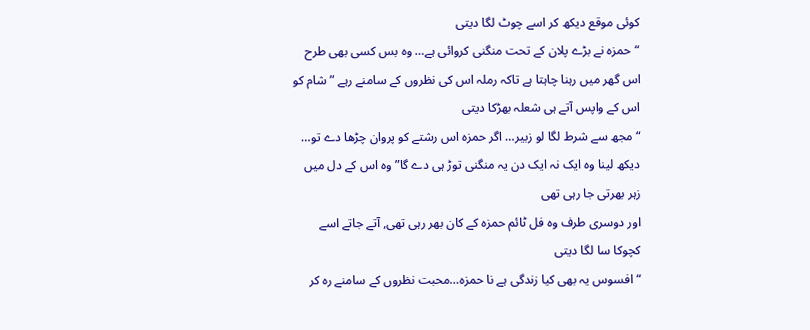کوئی موقع دیکھ کر اسے چوٹ لگا دیتی
“حمزہ نے بڑے پلان کے تحت منگنی کروائی ہے… وہ بس کسی بھی طرح اس گھر میں رہنا چاہتا ہے تاکہ رملہ اس کی نظروں کے سامنے رہے ” شام کو اس کے واپس آتے ہی شعلہ بھڑکا دیتی
“مجھ سے شرط لگا لو زبیر… اگر حمزہ اس رشتے کو پروان چڑھا دے تو… دیکھ لینا وہ ایک نہ ایک دن یہ منگنی توڑ ہی دے گا” وہ اس کے دل میں زہر بھرتی جا رہی تھی
اور دوسری طرف وہ فل ٹائم حمزہ کے کان بھر رہی تھی, آتے جاتے اسے کچوکا سا لگا دیتی
“افسوس یہ بھی کیا زندگی ہے نا حمزہ…محبت نظروں کے سامنے رہ کر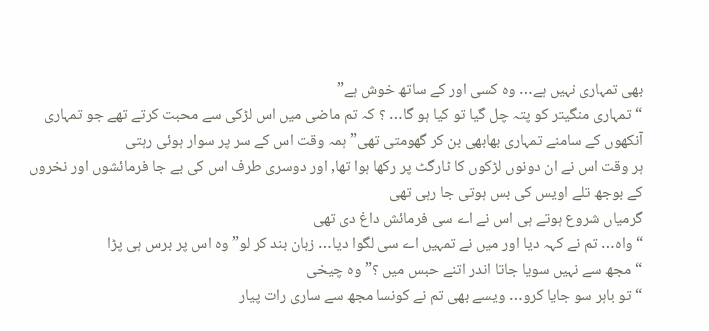بھی تمہاری نہیں ہے… وہ کسی اور کے ساتھ خوش ہے”
“تمہاری منگیتر کو پتہ چل گیا تو کیا ہو گا… ؟ کہ تم ماضی میں اس لڑکی سے محبت کرتے تھے جو تمہاری آنکھوں کے سامنے تمہاری بھابھی بن کر گھومتی تھی” ہمہ وقت اس کے سر پر سوار ہوئی رہتی
ہر وقت اس نے ان دونوں لڑکوں کا ٹارگٹ پر رکھا ہوا تھا, اور دوسری طرف اس کی بے جا فرمائشوں اور نخروں کے بوجھ تلے اویس کی بس ہوتی جا رہی تھی
گرمیاں شروع ہوتے ہی اس نے اے سی فرمائش داغ دی تھی
“واہ… تم نے کہہ دیا اور میں نے تمہیں اے سی لگوا دیا… زبان بند کر لو” وہ اس پر برس ہی پڑا
“مجھ سے نہیں سویا جاتا اندر اتنے حبس میں ؟” وہ چیخی
“تو باہر سو جایا کرو… ویسے بھی تم نے کونسا مجھ سے ساری رات پیار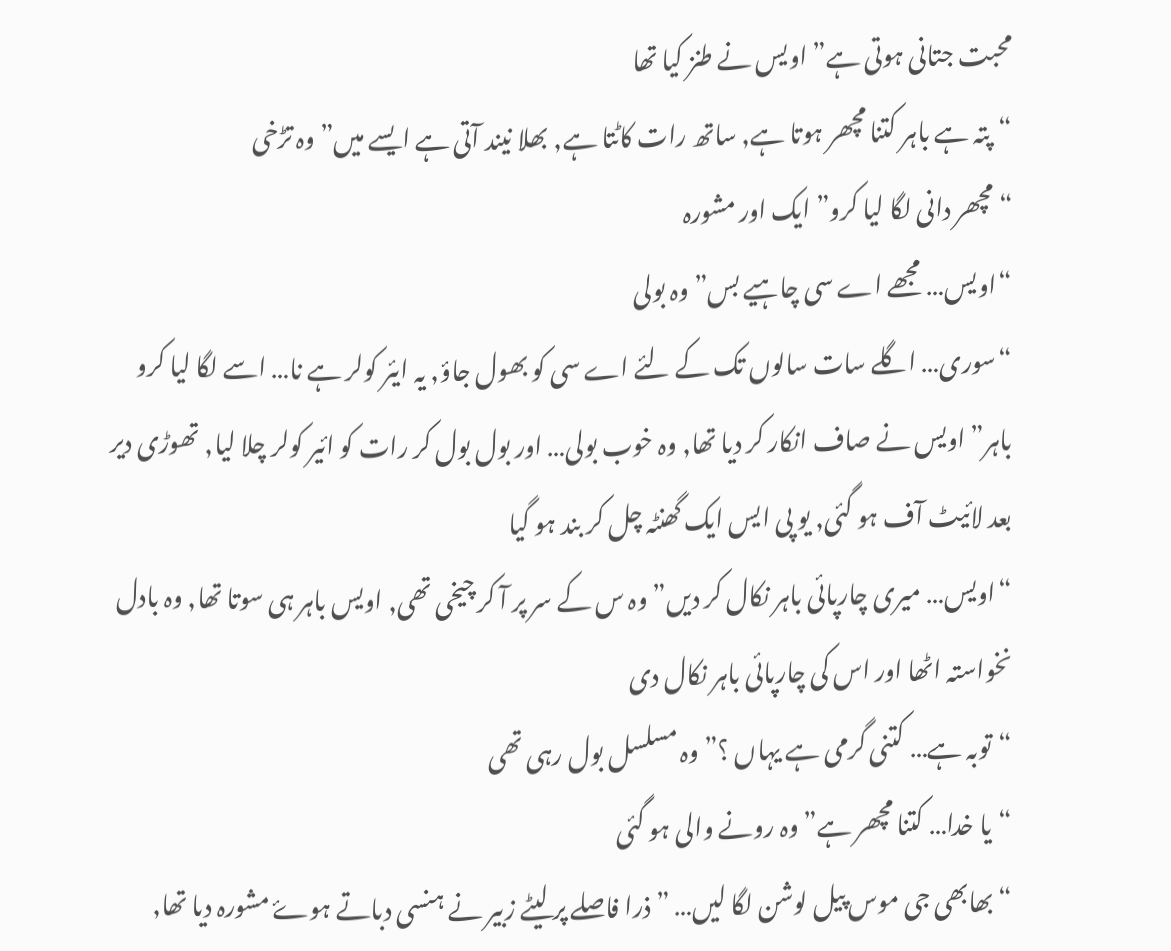محبت جتانی ہوتی ہے” اویس نے طنز کیا تھا
“پتہ ہے باہر کتنا مچھر ہوتا ہے, ساتھ رات کاٹتا ہے, بھلا نیند آتی ہے ایسے میں” وہ تڑخی
“مچھر دانی لگا لیا کرو” ایک اور مشورہ
“اویس… مجھے اے سی چاہیے بس” وہ بولی
“سوری… اگلے سات سالوں تک کے لئے اے سی کو بھول جاؤ, یہ ایئر کولر ہے نا… اسے لگا لیا کرو باہر” اویس نے صاف انکار کر دیا تھا, وہ خوب بولی… اور بول بول کر رات کو ائیر کولر چلا لیا, تھوڑی دیر بعد لائیٹ آف ہو گئی, یو پی ایس ایک گھنٹہ چل کر بند ہو گیا
“اویس… میری چارپائی باہر نکال کر دیں” وہ س کے سر پر آ کر چیخی تھی, اویس باہر ہی سوتا تھا, وہ بادل نخواستہ اٹھا اور اس کی چارپائی باہر نکال دی
“توبہ ہے… کتنی گرمی ہے یہاں ؟” وہ مسلسل بول رہی تھی
“یا خدا… کتنا مچھر ہے” وہ رونے والی ہو گئی
“بھابھی جی موس پیل لوشن لگا لیں… ” ذرا فاصلے پر لیٹے زبیر نے ہنسی دباتے ہوۓ مشورہ دیا تھا,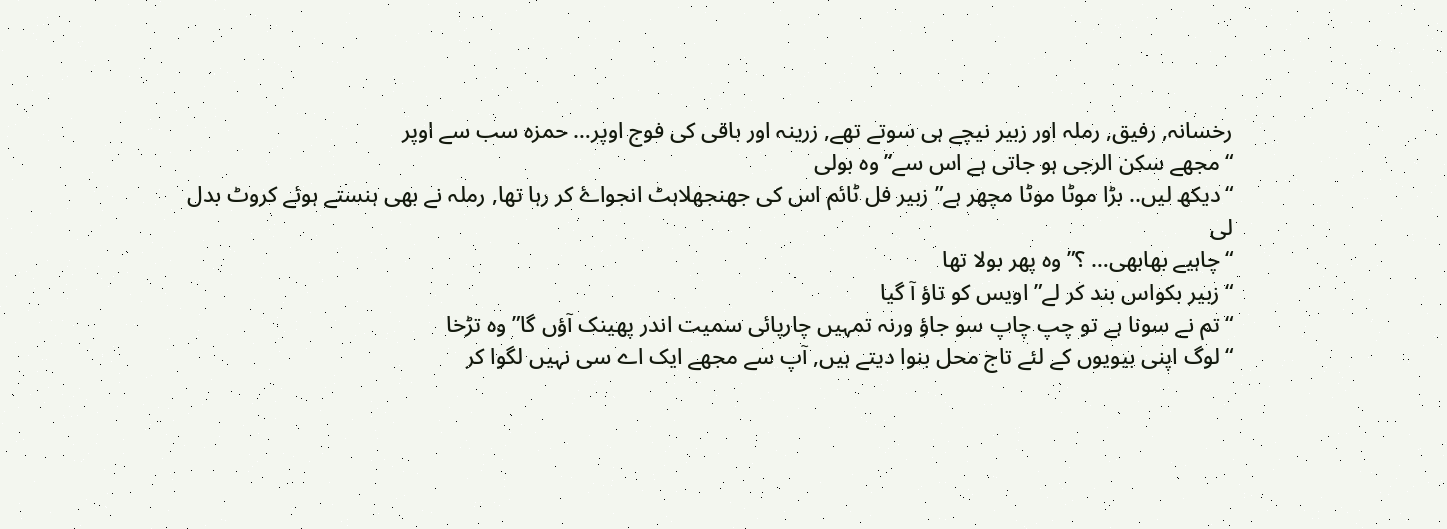رخسانہ, رفیق, رملہ اور زبیر نیچے ہی سوتے تھے, زرینہ اور باقی کی فوج اوپر… حمزہ سب سے اوپر
“مجھے سکن الرجی ہو جاتی ہے اس سے” وہ بولی
“دیکھ لیں.. بڑا موٹا موٹا مچھر ہے” زبیر فل ٹائم اس کی جھنجھلاہٹ انجواۓ کر رہا تھا, رملہ نے بھی ہنستے ہوئے کروٹ بدل لی
“چاہیے بھابھی… ؟” وہ پھر بولا تھا
“زبیر بکواس بند کر لے” اویس کو تاؤ آ گیا
“تم نے سونا ہے تو چپ چاپ سو جاؤ ورنہ تمہیں چارپائی سمیت اندر پھینک آؤں گا” وہ تڑخا
“لوگ اپنی بیویوں کے لئے تاج محل بنوا دیتے ہیں, آپ سے مجھے ایک اے سی نہیں لگوا کر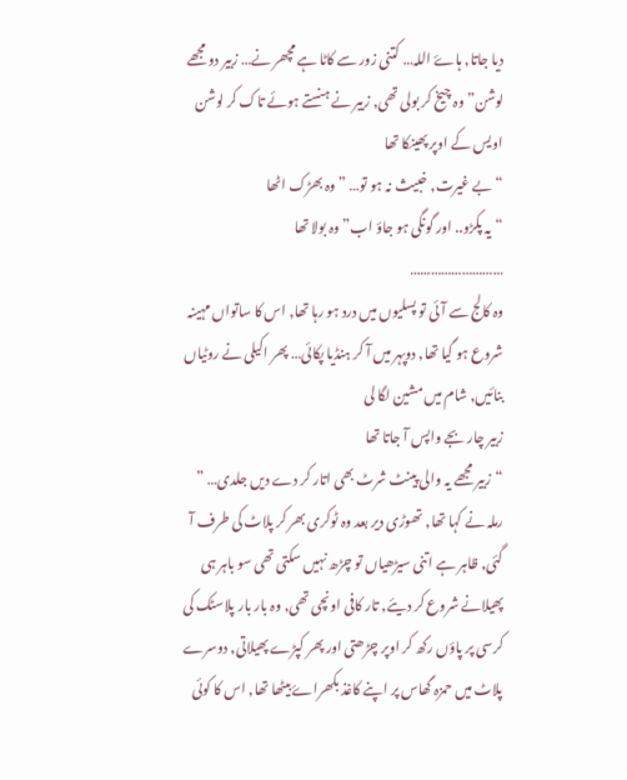دیا جاتا, ہاۓ اللہ… کتنی زور سے کاٹا ہے مچھر نے… زبیر دو مجھے لوشن” وہ چیخ کر بولی تھی, زبیر نے ہنستے ہوئے تاک کر لوشن اویس کے اوپر پھینکا تھا
“بے غیرت, خبیث نہ ہو تو… ” وہ بھڑک اٹھا
“یہ پکڑو.. اور گونگی ہو جاؤ اب” وہ بولا تھا
………………………
وہ کالج سے آئی تو پسلیوں میں درد ہو رہا تھا, اس کا ساتواں مہینہ شروع ہو گیا تھا, دوپہر میں آ کر ہنڈیا پکائی… پھر اکیلی نے روٹیاں بنائیں, شام میں مشین لگا لی
زبیر چار بجے واپس آ جاتا تھا
“زبیر مجھے یہ والی پینٹ شرٹ بھی اتار کر دے دیں جلدی… ” رملہ نے کہا تھا, تھوڑی دیر بعد وہ ٹوکری بھر کر پلاٹ کی طرف آ گئی, ظاہر ہے اتنی سیڑھیاں تو چڑھ نہیں سکتی تھی سو باہر ہی پھیلانے شروع کر دیئے, تار کافی اونچی تھی, وہ بار بار پلاسٹک کی کرسی پر پاؤں رکھ کر اوپر چڑھتی اور پھر کپڑے پھیلاتی, دوسرے پلاٹ میں حمزہ گھاس پر اپنے کاغذ بکھراۓ بیٹھا تھا, اس کا کوئی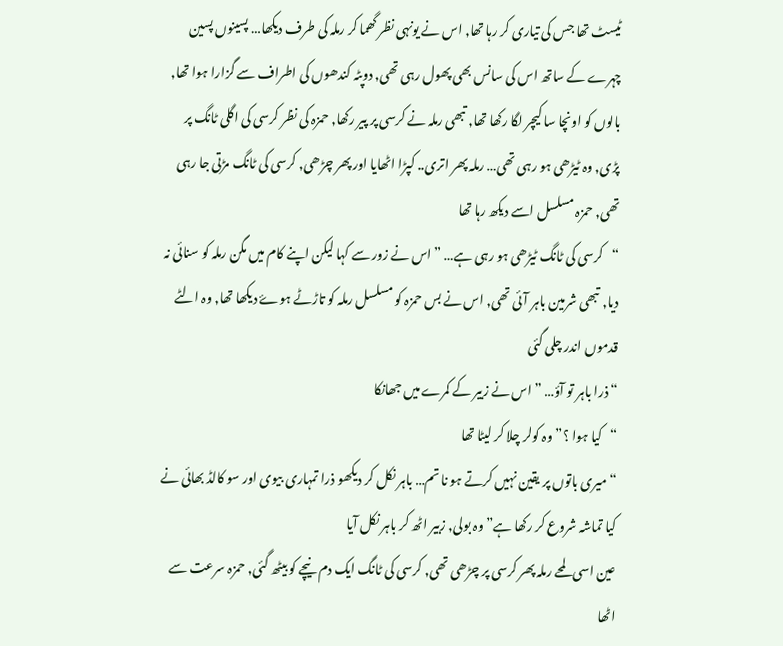ٹیسٹ تھا جس کی تیاری کر رہا تھا, اس نے یونہی نظر گھما کر رملہ کی طرف دیکھا… پسینوں پسین چہرے کے ساتھ اس کی سانس بھی پھول رہی تھی, دوپٹہ کندھوں کی اطراف سے گزارا ہوا تھا, بالوں کو اونچا سا کیچر لگا رکھا تھا, تبھی رملہ نے کرسی پر پیر رکھا, حمزہ کی نظر کرسی کی اگلی ٹانگ پر پڑی, وہ ٹیڑھی ہو رہی تھی… رملہ پھر اتری.. کپڑا اٹھایا اور پھر چڑھی, کرسی کی ٹانگ مڑتی جا رہی تھی, حمزہ مسلسل اسے دیکھ رہا تھا
“کرسی کی ٹانگ ٹیڑھی ہو رہی ہے… ” اس نے زور سے کہا لیکن اپنے کام میں مگن رملہ کو سنائی نہ دیا, تبھی شرمین باہر آئی تھی, اس نے بس حمزہ کو مسلسل رملہ کو تاڑٹے ہوۓ دیکھا تھا, وہ الٹے قدموں اندر چلی گئی
“ذرا باہر تو آؤ… ” اس نے زبیر کے کمرے میں جھانکا
“کیا ہوا ؟” وہ کولر چلا کر لیٹا تھا
“میری باتوں پر یقین نہیں کرتے ہو نا تم… باہر نکل کر دیکھو ذرا تمہاری بیوی اور سو کالڈ بھائی نے کیا تماشہ شروع کر رکھا ہے” وہ بولی, زبیر اٹھ کر باہر نکل آیا
عین اسی لمحے رملہ پھر کرسی پر چڑھی تھی, کرسی کی ٹانگ ایک دم نیچے کو بیٹھ گئی, حمزہ سرعت سے اٹھا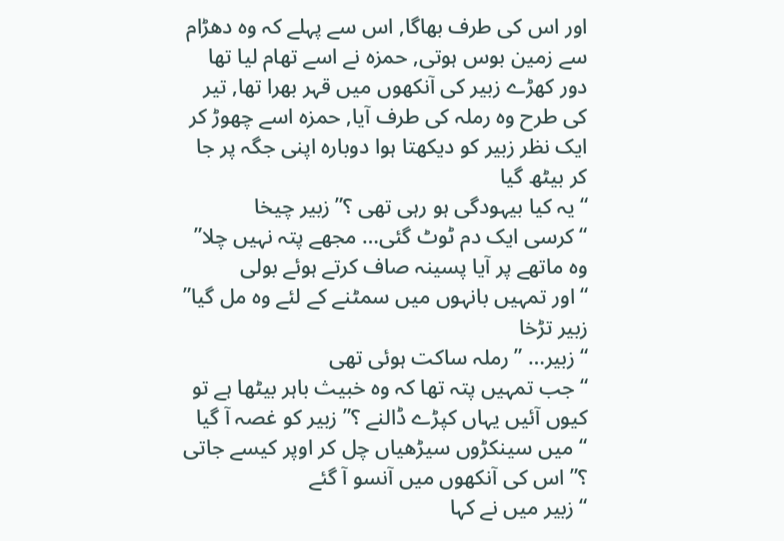اور اس کی طرف بھاگا, اس سے پہلے کہ وہ دھڑام سے زمین بوس ہوتی, حمزہ نے اسے تھام لیا تھا
دور کھڑے زبیر کی آنکھوں میں قہر بھرا تھا, تیر کی طرح وہ رملہ کی طرف آیا, حمزہ اسے چھوڑ کر ایک نظر زبیر کو دیکھتا ہوا دوبارہ اپنی جگہ پر جا کر بیٹھ گیا
“یہ کیا بیہودگی ہو رہی تھی ؟” زبیر چیخا
“کرسی ایک دم ٹوٹ گئی… مجھے پتہ نہیں چلا” وہ ماتھے پر آیا پسینہ صاف کرتے ہوئے بولی
“اور تمہیں بانہوں میں سمٹنے کے لئے وہ مل گیا” زبیر تڑخا
“زبیر… ” رملہ ساکت ہوئی تھی
“جب تمہیں پتہ تھا کہ وہ خبیث باہر بیٹھا ہے تو کیوں آئیں یہاں کپڑے ڈالنے ؟” زبیر کو غصہ آ گیا
“میں سینکڑوں سیڑھیاں چل کر اوپر کیسے جاتی ؟” اس کی آنکھوں میں آنسو آ گئے
“زبیر میں نے کہا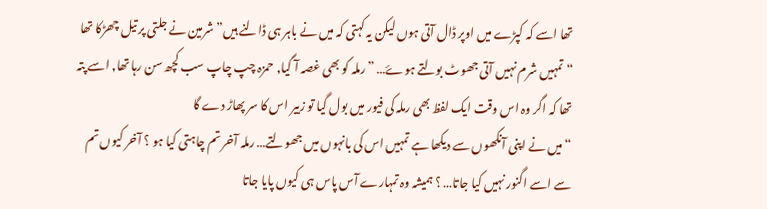تھا اسے کہ کپڑے میں اوپر ڈال آتی ہوں لیکن یہ کہتی کہ میں نے باہر ہی ڈالنے ہیں” شرمین نے جلتی پر تیل چھڑکا تھا
“تمہیں شرم نہیں آتی جھوٹ بولتے ہوۓ… ” رملہ کو بھی غصہ آ گیا, حمزہ چپ چاپ سب کچھ سن رہا تھا, اسے پتہ تھا کہ اگر وہ اس وقت ایک لفظ بھی رملہ کی فیور میں بول گیا تو زبیر اس کا سر پھاڑ دے گا
“میں نے اپنی آنکھوں سے دیکھا ہے تمہیں اس کی بانہوں میں جھولتے… رملہ آخر تم چاہتی کیا ہو ؟ آخر کیوں تم سے اسے اگنور نہیں کیا جاتا… ؟ ہمیشہ وہ تمہارے آس پاس ہی کیوں پایا جاتا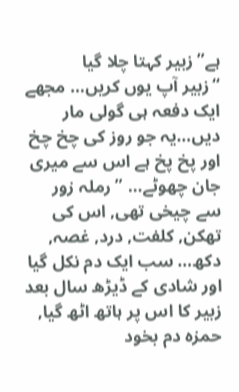ہے” زبیر کہتا چلا گیا
“زبیر آپ یوں کریں… مجھے ایک دفعہ ہی گولی مار دیں…یہ جو روز کی چخ چخ اور پخ پخ ہے اس سے میری جان چھوٹے… ” رملہ زور سے چیخی تھی, اس کی تھکن, کلفت, درد, غصہ, دکھ… سب ایک دم نکل گیا اور شادی کے ڈیڑھ سال بعد زبیر کا اس پر ہاتھ اٹھ گیا, حمزہ دم بخود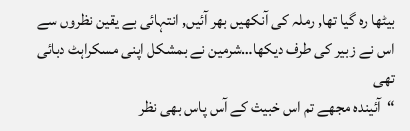بیٹھا رہ گیا تھا, رملہ کی آنکھیں بھر آئیں, انتہائی بے یقین نظروں سے اس نے زبیر کی طرف دیکھا…شرمین نے بمشکل اپنی مسکراہٹ دبائی تھی
“آئیندہ مجھے تم اس خبیث کے آس پاس بھی نظر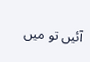آئیں تو میں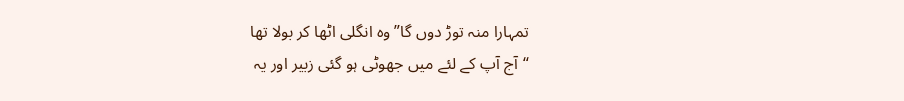تمہارا منہ توڑ دوں گا” وہ انگلی اٹھا کر بولا تھا
“آج آپ کے لئے میں جھوٹی ہو گئی زبیر اور یہ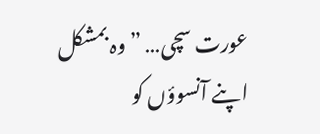عورت سچی… ” وہ بمشکل اپنے آنسوؤں کو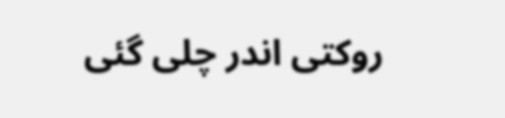روکتی اندر چلی گئی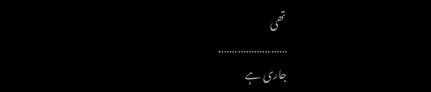تھی
…………………….
جاری ہے